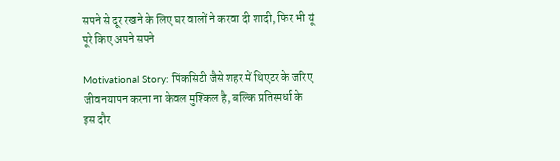सपने से दूर रखने के लिए घर वालों ने करवा दी शादी, फिर भी यूं पूरे किए अपने सपने

Motivational Story: पिंकसिटी जैसे शहर में थिएटर के जरिए जीवनयापन करना ना केवल मुश्किल है, बल्कि प्रतिस्पर्धा के इस दौर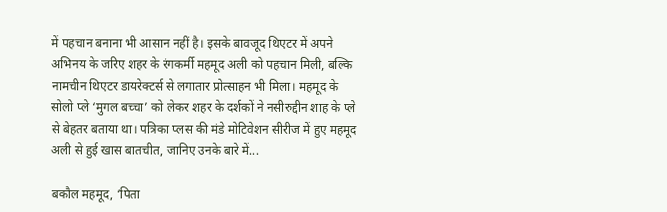में पहचान बनाना भी आसान नहीं है। इसके बावजूद थिएटर में अपने अभिनय के जरिए शहर के रंगकर्मी महमूद अली को पहचान मिली, बल्कि नामचीन थिएटर डायरेक्टर्स से लगातार प्रोत्साहन भी मिला। महमूद के सोलो प्ले ‘मुगल बच्चा’ को लेकर शहर के दर्शकों ने नसीरुद्दीन शाह के प्ले से बेहतर बताया था। पत्रिका प्लस की मंडे मोटिवेशन सीरीज में हुए महमूद अली से हुई खास बातचीत, जानिए उनके बारे में...

बकौल महमूद, ‘पिता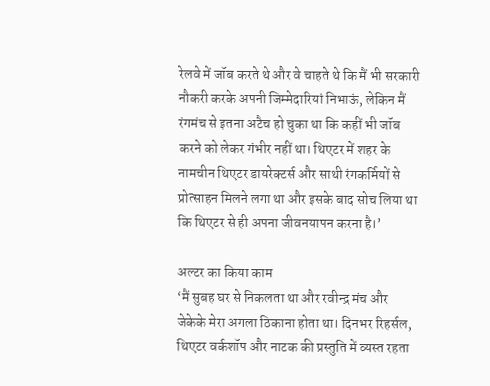रेलवे में जॉब करते थे और वे चाहते थे कि मैं भी सरकारी नौकरी करके अपनी जिम्मेदारियां निभाऊं, लेकिन मैं रंगमंच से इतना अटैच हो चुका था कि कहीं भी जॉब करने को लेकर गंभीर नहीं था। थिएटर में शहर के नामचीन थिएटर डायरेक्टर्स और साथी रंगकर्मियों से प्रोत्साहन मिलने लगा था और इसके बाद सोच लिया था कि थिएटर से ही अपना जीवनयापन करना है।’

अल्टर का किया काम
‘मैं सुबह घर से निकलता था और रवीन्द्र मंच और जेकेके मेरा अगला ठिकाना होता था। दिनभर रिहर्सल, थिएटर वर्कशॉप और नाटक की प्रस्तुति में व्यस्त रहता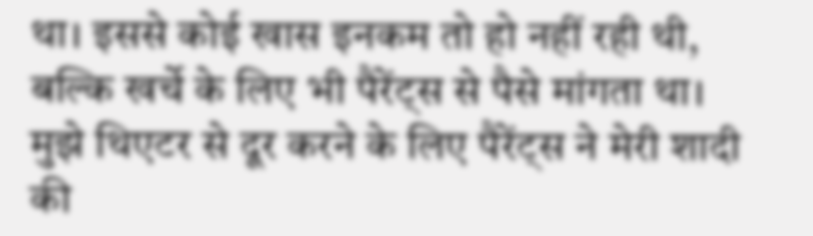था। इससे कोई खास इनकम तो हो नहीं रही थी, बल्कि खर्चे के लिए भी पैरेंट्स से पैसे मांगता था। मुझे थिएटर से दूर करने के लिए पैरेंट्स ने मेरी शादी की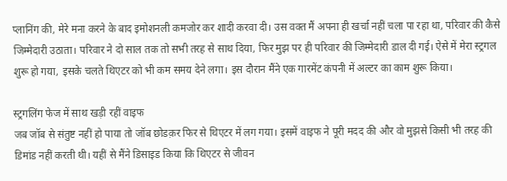प्लानिंग की, मेरे मना करने के बाद इमोशनली कमजोर कर शादी करवा दी। उस वक्त मैं अपना ही खर्चा नहीं चला पा रहा था, परिवार की कैसे जिम्मेदारी उठाता। परिवार ने दो साल तक तो सभी तरह से साथ दिया, फिर मुझ पर ही परिवार की जिम्मेदारी डाल दी गई। ऐसे में मेरा स्ट्रगल शुरू हो गया, इसके चलते थिएटर को भी कम समय देने लगा। इस दौरान मैंने एक गारमेंट कंपनी में अल्टर का काम शुरू किया।

स्ट्रगलिंग फेज में साथ खड़ी रहीं वाइफ
जब जॉब से संतुष्ट नहीं हो पाया तो जॉब छोडक़र फिर से थिएटर में लग गया। इसमें वाइफ ने पूरी मदद की और वो मुझसे किसी भी तरह की डिमांड नहीं करती थी। यहीं से मैंने डिसाइड किया कि थिएटर से जीवन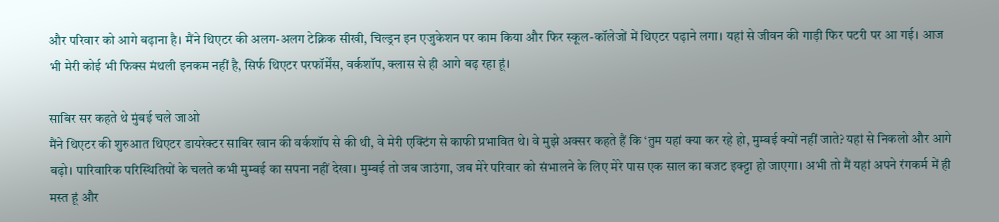और परिवार को आगे बढ़ाना है। मैंने थिएटर की अलग-अलग टेक्निक सीखी, चिल्ड्रन इन एजुकेशन पर काम किया और फिर स्कूल-कॉलेजों में थिएटर पढ़ाने लगा। यहां से जीवन की गाड़ी फिर पटरी पर आ गई। आज भी मेरी कोई भी फिक्स मंथली इनकम नहीं है, सिर्फ थिएटर परफॉर्मेंस, वर्कशॉप, क्लास से ही आगे बढ़ रहा हूं।

साबिर सर कहते थे मुंबई चले जाओ
मैंने थिएटर की शुरुआत थिएटर डायरेक्टर साबिर खान की वर्कशॉप से की थी, वे मेरी एक्टिंग से काफी प्रभावित थे। वे मुझे अक्सर कहते हैं कि ‘तुम यहां क्या कर रहे हो, मुम्बई क्यों नहीं जाते? यहां से निकलो और आगे बढ़ो। पारिवारिक परिस्थितियों के चलते कभी मुम्बई का सपना नहीं देखा। मुम्बई तो जब जाउंगा, जब मेरे परिवार को संभालने के लिए मेरे पास एक साल का बजट इक्ट्टा हो जाएगा। अभी तो मैं यहां अपने रंगकर्म में ही मस्त हूं और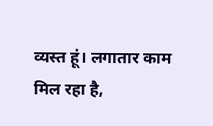व्यस्त हूं। लगातार काम मिल रहा है,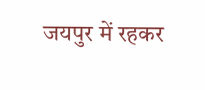जयपुर में रहकर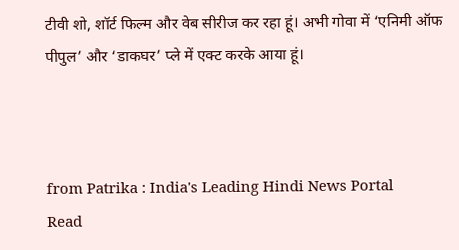टीवी शो, शॉर्ट फिल्म और वेब सीरीज कर रहा हूं। अभी गोवा में ‘एनिमी ऑफ पीपुल’ और ‘डाकघर’ प्ले में एक्ट करके आया हूं।



from Patrika : India's Leading Hindi News Portal
Read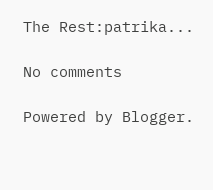The Rest:patrika...

No comments

Powered by Blogger.